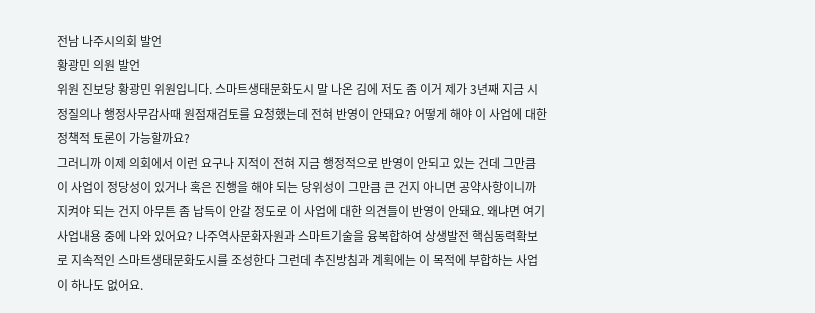전남 나주시의회 발언
황광민 의원 발언
위원 진보당 황광민 위원입니다. 스마트생태문화도시 말 나온 김에 저도 좀 이거 제가 3년째 지금 시정질의나 행정사무감사때 원점재검토를 요청했는데 전혀 반영이 안돼요? 어떻게 해야 이 사업에 대한 정책적 토론이 가능할까요?
그러니까 이제 의회에서 이런 요구나 지적이 전혀 지금 행정적으로 반영이 안되고 있는 건데 그만큼 이 사업이 정당성이 있거나 혹은 진행을 해야 되는 당위성이 그만큼 큰 건지 아니면 공약사항이니까 지켜야 되는 건지 아무튼 좀 납득이 안갈 정도로 이 사업에 대한 의견들이 반영이 안돼요. 왜냐면 여기 사업내용 중에 나와 있어요? 나주역사문화자원과 스마트기술을 융복합하여 상생발전 핵심동력확보로 지속적인 스마트생태문화도시를 조성한다 그런데 추진방침과 계획에는 이 목적에 부합하는 사업이 하나도 없어요.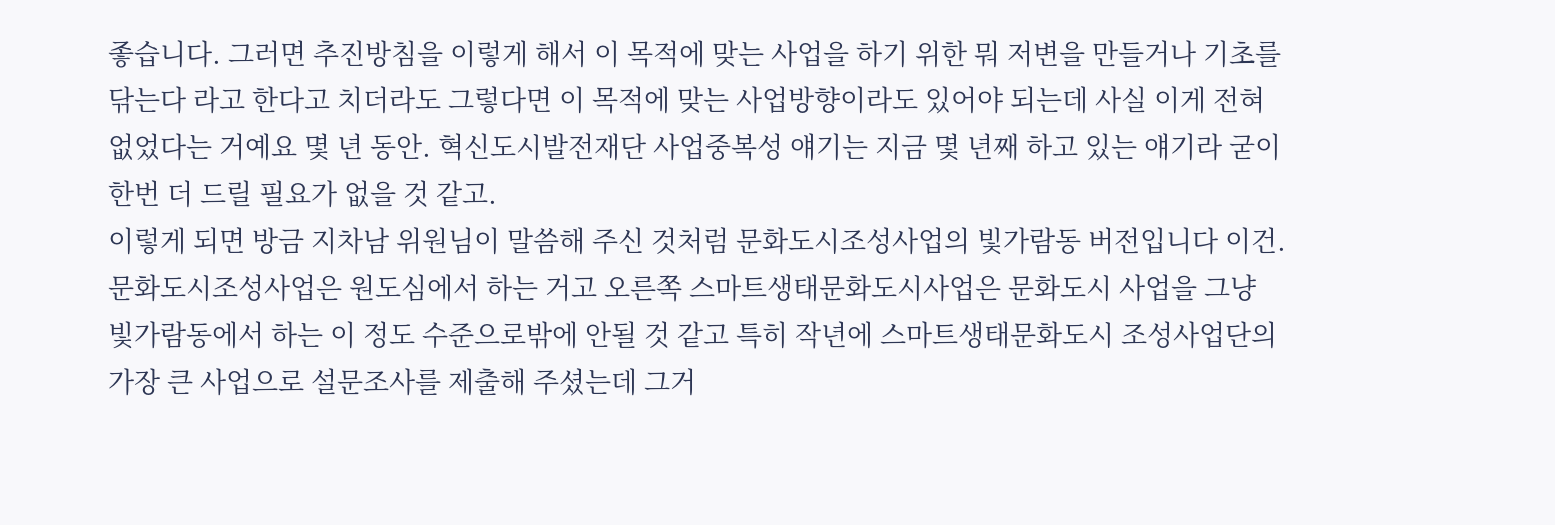좋습니다. 그러면 추진방침을 이렇게 해서 이 목적에 맞는 사업을 하기 위한 뭐 저변을 만들거나 기초를 닦는다 라고 한다고 치더라도 그렇다면 이 목적에 맞는 사업방향이라도 있어야 되는데 사실 이게 전혀 없었다는 거예요 몇 년 동안. 혁신도시발전재단 사업중복성 얘기는 지금 몇 년째 하고 있는 얘기라 굳이 한번 더 드릴 필요가 없을 것 같고.
이렇게 되면 방금 지차남 위원님이 말씀해 주신 것처럼 문화도시조성사업의 빛가람동 버전입니다 이건. 문화도시조성사업은 원도심에서 하는 거고 오른쪽 스마트생태문화도시사업은 문화도시 사업을 그냥 빛가람동에서 하는 이 정도 수준으로밖에 안될 것 같고 특히 작년에 스마트생태문화도시 조성사업단의 가장 큰 사업으로 설문조사를 제출해 주셨는데 그거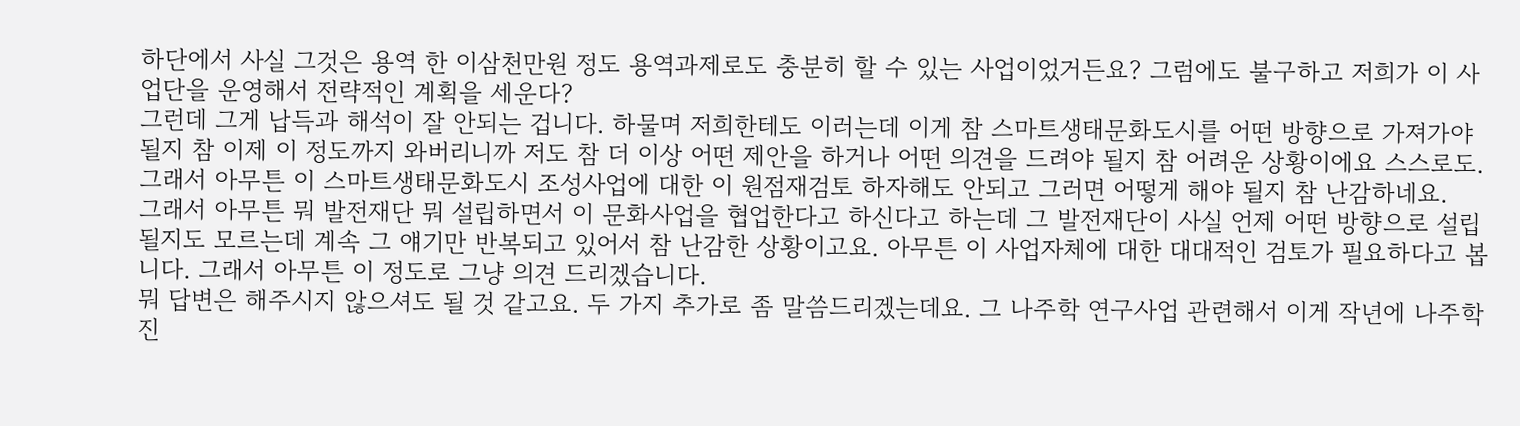하단에서 사실 그것은 용역 한 이삼천만원 정도 용역과제로도 충분히 할 수 있는 사업이었거든요? 그럼에도 불구하고 저희가 이 사업단을 운영해서 전략적인 계획을 세운다?
그런데 그게 납득과 해석이 잘 안되는 겁니다. 하물며 저희한테도 이러는데 이게 참 스마트생태문화도시를 어떤 방향으로 가져가야 될지 참 이제 이 정도까지 와버리니까 저도 참 더 이상 어떤 제안을 하거나 어떤 의견을 드려야 될지 참 어려운 상황이에요 스스로도. 그래서 아무튼 이 스마트생태문화도시 조성사업에 대한 이 원점재검토 하자해도 안되고 그러면 어떻게 해야 될지 참 난감하네요.
그래서 아무튼 뭐 발전재단 뭐 설립하면서 이 문화사업을 협업한다고 하신다고 하는데 그 발전재단이 사실 언제 어떤 방향으로 설립될지도 모르는데 계속 그 얘기만 반복되고 있어서 참 난감한 상황이고요. 아무튼 이 사업자체에 대한 대대적인 검토가 필요하다고 봅니다. 그래서 아무튼 이 정도로 그냥 의견 드리겠습니다.
뭐 답변은 해주시지 않으셔도 될 것 같고요. 두 가지 추가로 좀 말씀드리겠는데요. 그 나주학 연구사업 관련해서 이게 작년에 나주학 진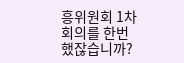흥위원회 1차 회의를 한번 했잖습니까?